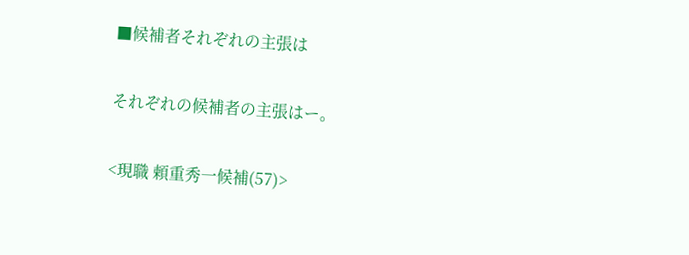■候補者それぞれの主張は

それぞれの候補者の主張はー。

<現職 頼重秀一候補(57)>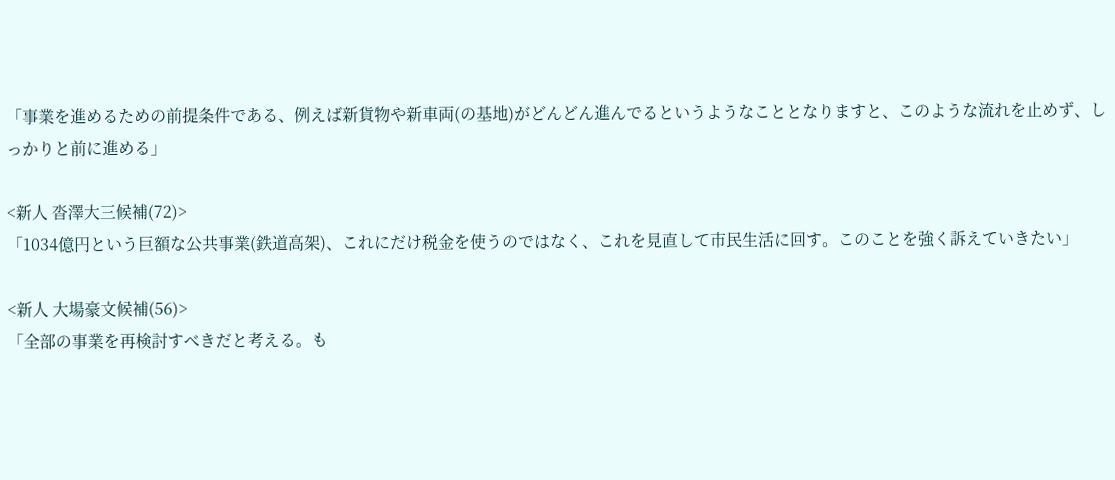「事業を進めるための前提条件である、例えば新貨物や新車両(の基地)がどんどん進んでるというようなこととなりますと、このような流れを止めず、しっかりと前に進める」

<新人 沓澤大三候補(72)>
「1034億円という巨額な公共事業(鉄道高架)、これにだけ税金を使うのではなく、これを見直して市民生活に回す。このことを強く訴えていきたい」

<新人 大場豪文候補(56)>
「全部の事業を再検討すべきだと考える。も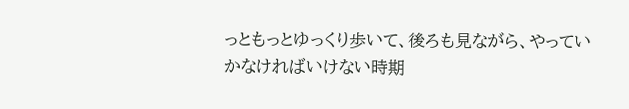っともっとゆっくり歩いて、後ろも見ながら、やっていかなければいけない時期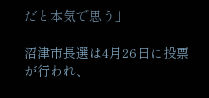だと本気で思う」

沼津市長選は4月26日に投票が行われ、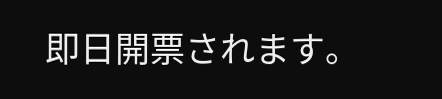即日開票されます。